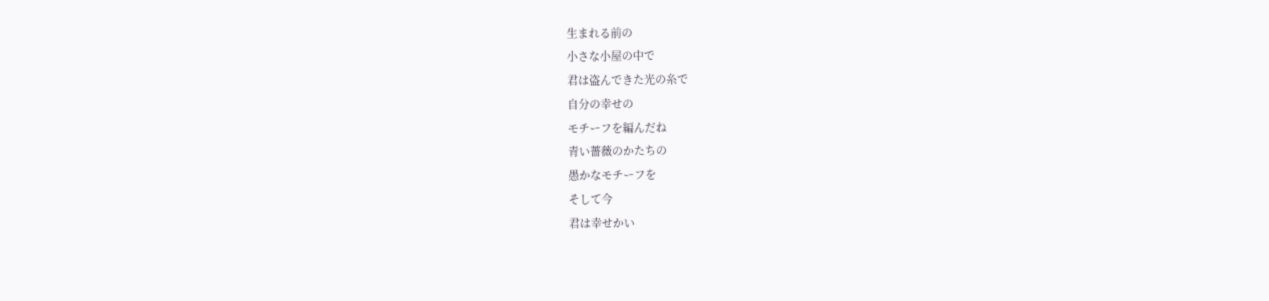生まれる前の
小さな小屋の中で
君は盗んできた光の糸で
自分の幸せの
モチーフを編んだね
青い薔薇のかたちの
愚かなモチーフを
そして今
君は幸せかい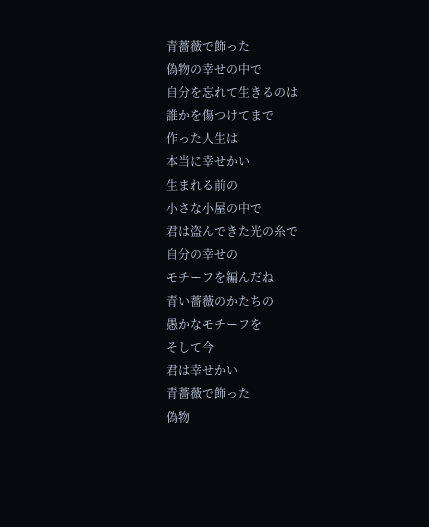青薔薇で飾った
偽物の幸せの中で
自分を忘れて生きるのは
誰かを傷つけてまで
作った人生は
本当に幸せかい
生まれる前の
小さな小屋の中で
君は盗んできた光の糸で
自分の幸せの
モチーフを編んだね
青い薔薇のかたちの
愚かなモチーフを
そして今
君は幸せかい
青薔薇で飾った
偽物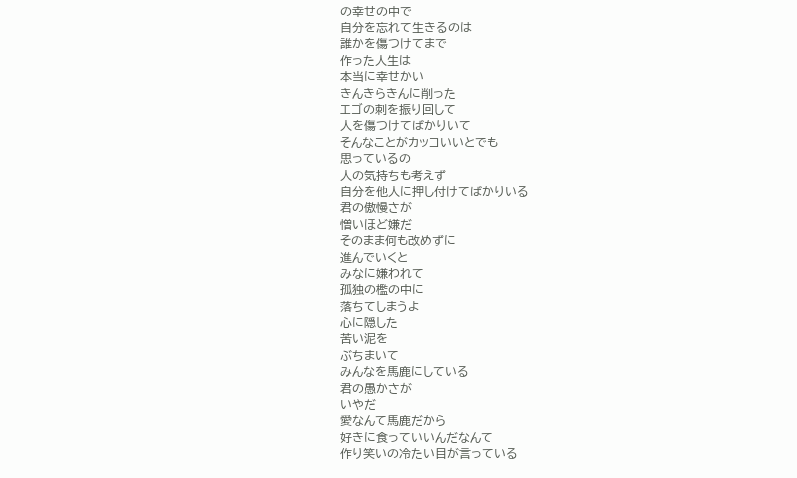の幸せの中で
自分を忘れて生きるのは
誰かを傷つけてまで
作った人生は
本当に幸せかい
きんきらきんに削った
エゴの刺を振り回して
人を傷つけてばかりいて
そんなことがカッコいいとでも
思っているの
人の気持ちも考えず
自分を他人に押し付けてばかりいる
君の傲慢さが
憎いほど嫌だ
そのまま何も改めずに
進んでいくと
みなに嫌われて
孤独の檻の中に
落ちてしまうよ
心に隠した
苦い泥を
ぶちまいて
みんなを馬鹿にしている
君の愚かさが
いやだ
愛なんて馬鹿だから
好きに食っていいんだなんて
作り笑いの冷たい目が言っている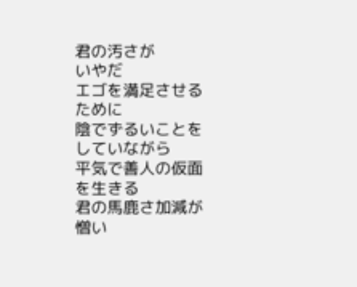君の汚さが
いやだ
エゴを満足させるために
陰でずるいことをしていながら
平気で善人の仮面を生きる
君の馬鹿さ加減が
憎い